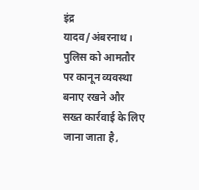इंद्र यादव/अंबरनाथ। पुलिस को आमतौर पर कानून व्यवस्था बनाए रखने और सख्त कार्रवाई के लिए जाना जाता है,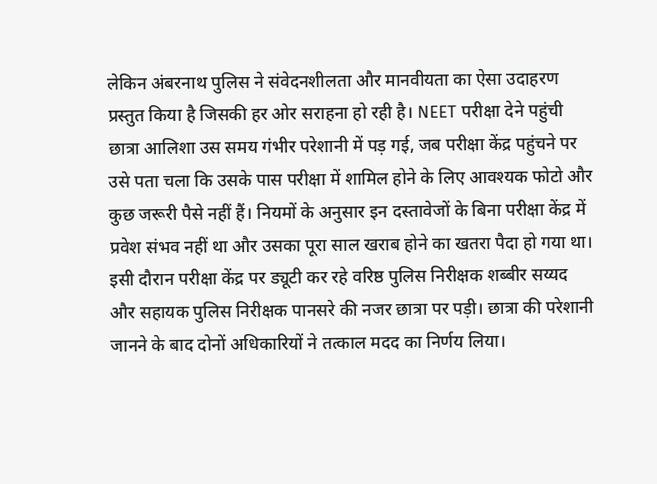लेकिन अंबरनाथ पुलिस ने संवेदनशीलता और मानवीयता का ऐसा उदाहरण प्रस्तुत किया है जिसकी हर ओर सराहना हो रही है। NEET परीक्षा देने पहुंची छात्रा आलिशा उस समय गंभीर परेशानी में पड़ गई, जब परीक्षा केंद्र पहुंचने पर उसे पता चला कि उसके पास परीक्षा में शामिल होने के लिए आवश्यक फोटो और कुछ जरूरी पैसे नहीं हैं। नियमों के अनुसार इन दस्तावेजों के बिना परीक्षा केंद्र में प्रवेश संभव नहीं था और उसका पूरा साल खराब होने का खतरा पैदा हो गया था। इसी दौरान परीक्षा केंद्र पर ड्यूटी कर रहे वरिष्ठ पुलिस निरीक्षक शब्बीर सय्यद और सहायक पुलिस निरीक्षक पानसरे की नजर छात्रा पर पड़ी। छात्रा की परेशानी जानने के बाद दोनों अधिकारियों ने तत्काल मदद का निर्णय लिया।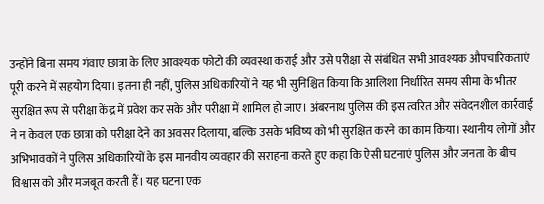उन्होंने बिना समय गंवाए छात्रा के लिए आवश्यक फोटो की व्यवस्था कराई और उसे परीक्षा से संबंधित सभी आवश्यक औपचारिकताएं पूरी करने में सहयोग दिया। इतना ही नहीं, पुलिस अधिकारियों ने यह भी सुनिश्चित किया कि आलिशा निर्धारित समय सीमा के भीतर सुरक्षित रूप से परीक्षा केंद्र में प्रवेश कर सके और परीक्षा में शामिल हो जाए। अंबरनाथ पुलिस की इस त्वरित और संवेदनशील कार्रवाई ने न केवल एक छात्रा को परीक्षा देने का अवसर दिलाया, बल्कि उसके भविष्य को भी सुरक्षित करने का काम किया। स्थानीय लोगों और अभिभावकों ने पुलिस अधिकारियों के इस मानवीय व्यवहार की सराहना करते हुए कहा कि ऐसी घटनाएं पुलिस और जनता के बीच विश्वास को और मजबूत करती हैं। यह घटना एक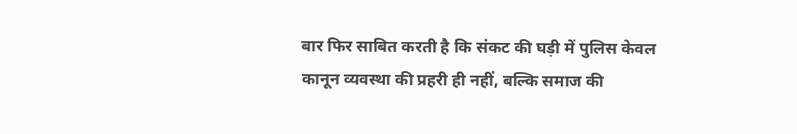बार फिर साबित करती है कि संकट की घड़ी में पुलिस केवल कानून व्यवस्था की प्रहरी ही नहीं, बल्कि समाज की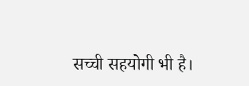सच्ची सहयोगी भी है।